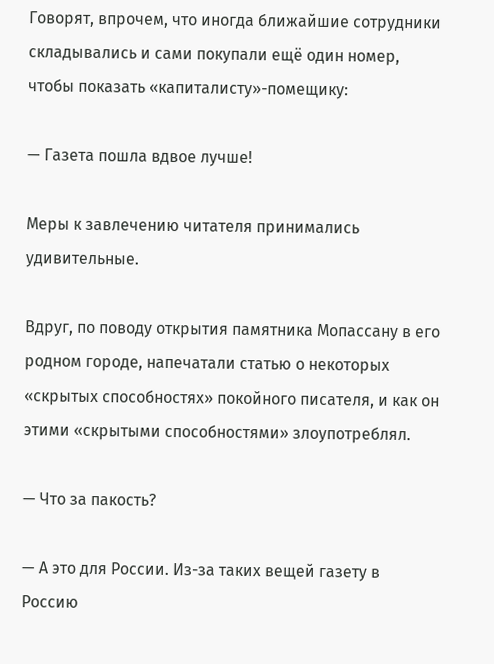Говорят, впрочем, что иногда ближайшие сотрудники складывались и сами покупали ещё один номер, чтобы показать «капиталисту»-помещику:

— Газета пошла вдвое лучше!

Меры к завлечению читателя принимались удивительные.

Вдруг, по поводу открытия памятника Мопассану в его родном городе, напечатали статью о некоторых «скрытых способностях» покойного писателя, и как он этими «скрытыми способностями» злоупотреблял.

— Что за пакость?

— А это для России. Из-за таких вещей газету в Россию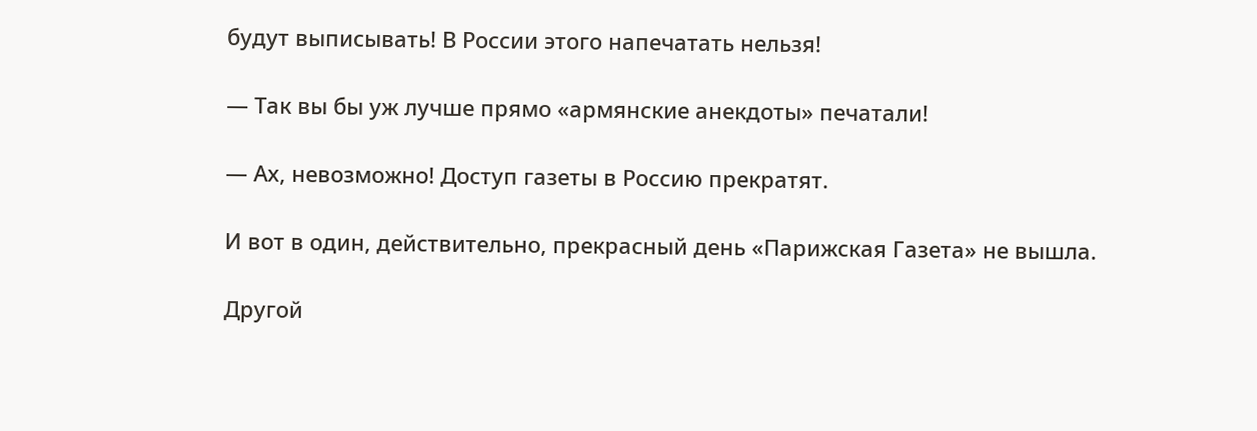будут выписывать! В России этого напечатать нельзя!

— Так вы бы уж лучше прямо «армянские анекдоты» печатали!

— Ах, невозможно! Доступ газеты в Россию прекратят.

И вот в один, действительно, прекрасный день «Парижская Газета» не вышла.

Другой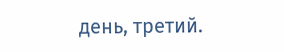день, третий.